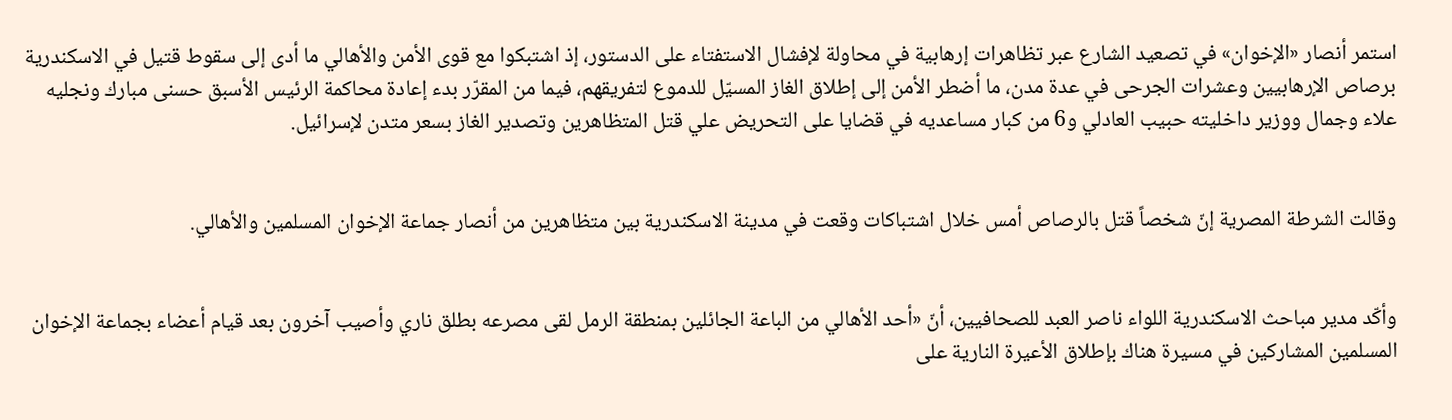استمر أنصار «الإخوان» في تصعيد الشارع عبر تظاهرات إرهابية في محاولة لإفشال الاستفتاء على الدستور، إذ اشتبكوا مع قوى الأمن والأهالي ما أدى إلى سقوط قتيل في الاسكندرية برصاص الإرهابيين وعشرات الجرحى في عدة مدن، ما أضطر الأمن إلى إطلاق الغاز المسيّل للدموع لتفريقهم، فيما من المقرّر بدء إعادة محاكمة الرئيس الأسبق حسنى مبارك ونجليه علاء وجمال ووزير داخليته حبيب العادلي و6 من كبار مساعديه في قضايا على التحريض علي قتل المتظاهرين وتصدير الغاز بسعر متدن لإسرائيل.


وقالت الشرطة المصرية إنّ شخصاً قتل بالرصاص أمس خلال اشتباكات وقعت في مدينة الاسكندرية بين متظاهرين من أنصار جماعة الإخوان المسلمين والأهالي.


وأكّد مدير مباحث الاسكندرية اللواء ناصر العبد للصحافيين، أنّ «أحد الأهالي من الباعة الجائلين بمنطقة الرمل لقى مصرعه بطلق ناري وأصيب آخرون بعد قيام أعضاء بجماعة الإخوان المسلمين المشاركين في مسيرة هناك بإطلاق الأعيرة النارية على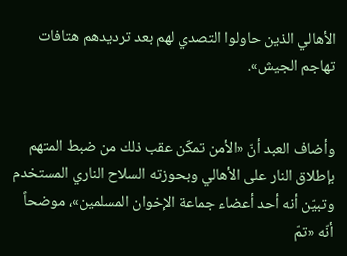الأهالي الذين حاولوا التصدي لهم بعد ترديدهم هتافات تهاجم الجيش».


وأضاف العبد أنّ «الأمن تمكّن عقب ذلك من ضبط المتهم بإطلاق النار على الأهالي وبحوزته السلاح الناري المستخدم وتبيّن أنه أحد أعضاء جماعة الإخوان المسلمين»، موضحاً أنّه «تمّ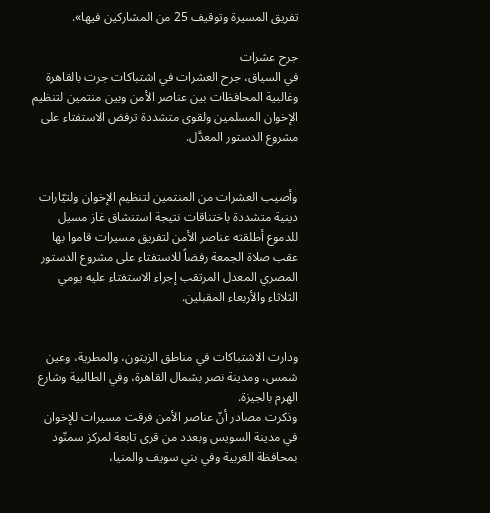تفريق المسيرة وتوقيف 25 من المشاركين فيها».

جرح عشرات
في السياق، جرح العشرات في اشتباكات جرت بالقاهرة وغالبية المحافظات بين عناصر الأمن وبين منتمين لتنظيم الإخوان المسلمين ولقوى متشددة ترفض الاستفتاء على مشروع الدستور المعدَّل.


وأصيب العشرات من المنتمين لتنظيم الإخوان ولتيّارات دينية متشددة باختناقات نتيجة استنشاق غاز مسيل للدموع أطلقته عناصر الأمن لتفريق مسيرات قاموا بها عقب صلاة الجمعة رفضاً للاستفتاء على مشروع الدستور المصري المعدل المرتقب إجراء الاستفتاء عليه يومي الثلاثاء والأربعاء المقبلين.


ودارت الاشتباكات في مناطق الزيتون، والمطرية، وعين شمس، ومدينة نصر بشمال القاهرة، وفي الطالبية وشارع الهرم بالجيزة.
وذكرت مصادر أنّ عناصر الأمن فرقت مسيرات للإخوان في مدينة السويس وبعدد من قرى تابعة لمركز سمنّود بمحافظة الغربية وفي بني سويف والمنيا،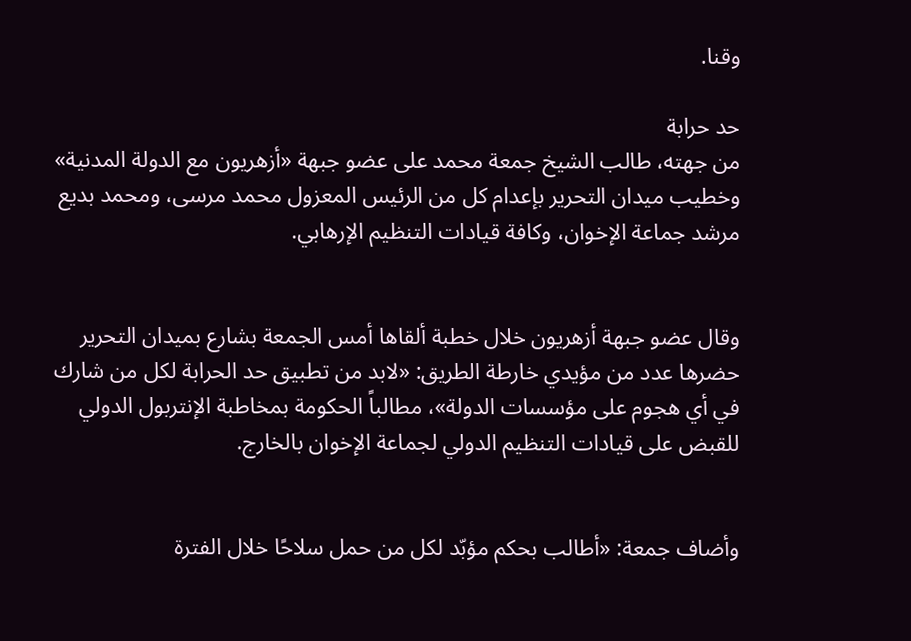وقنا.

حد حرابة
من جهته، طالب الشيخ جمعة محمد على عضو جبهة «أزهريون مع الدولة المدنية» وخطيب ميدان التحرير بإعدام كل من الرئيس المعزول محمد مرسى، ومحمد بديع مرشد جماعة الإخوان، وكافة قيادات التنظيم الإرهابي.


وقال عضو جبهة أزهريون خلال خطبة ألقاها أمس الجمعة بشارع بميدان التحرير حضرها عدد من مؤيدي خارطة الطريق: «لابد من تطبيق حد الحرابة لكل من شارك في أي هجوم على مؤسسات الدولة»، مطالباً الحكومة بمخاطبة الإنتربول الدولي للقبض على قيادات التنظيم الدولي لجماعة الإخوان بالخارج.


وأضاف جمعة: «أطالب بحكم مؤبّد لكل من حمل سلاحًا خلال الفترة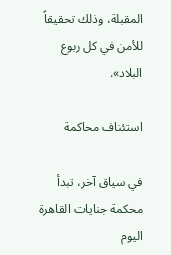المقبلة، وذلك تحقيقاً للأمن في كل ربوع البلاد».

استئناف محاكمة

في سياق آخر، تبدأ محكمة جنايات القاهرة اليوم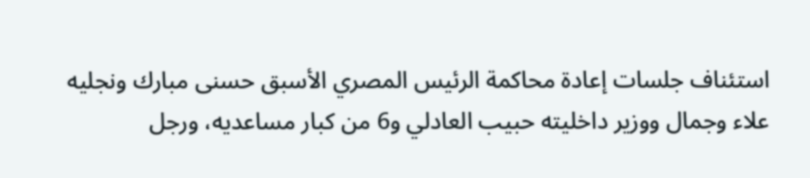استئناف جلسات إعادة محاكمة الرئيس المصري الأسبق حسنى مبارك ونجليه علاء وجمال ووزير داخليته حبيب العادلي و6 من كبار مساعديه، ورجل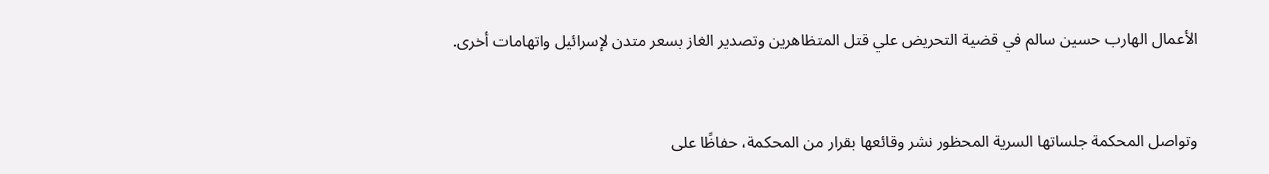الأعمال الهارب حسين سالم في قضية التحريض علي قتل المتظاهرين وتصدير الغاز بسعر متدن لإسرائيل واتهامات أخرى.


وتواصل المحكمة جلساتها السرية المحظور نشر وقائعها بقرار من المحكمة، حفاظًا على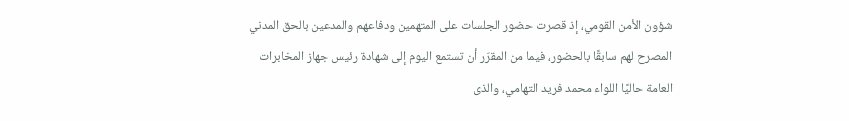شؤون الأمن القومي، إذ قصرت حضور الجلسات على المتهمين ودفاعهم والمدعين بالحق المدني المصرح لهم سابقًا بالحضور، فيما من المقرّر أن تستمع اليوم إلى شهادة رئيس جهاز المخابرات العامة حاليًا اللواء محمد فريد التهامي، والذى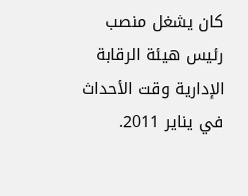كان يشغل منصب رئيس هيئة الرقابة الإدارية وقت الأحداث في يناير 2011.